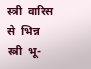स्त्री  वारिस  से  भिन्न  स्त्री  भू-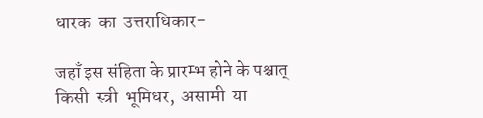धारक  का  उत्तराधिकार-

जहाँ इस संहिता के प्रारम्भ होने के पश्चात्
किसी  स्त्री  भूमिधर,  असामी  या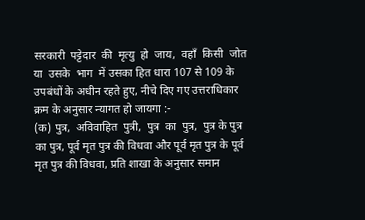सरकारी  पट्टेदार  की  मृत्यु  हो  जाय,  वहाँ  किसी  जोत  या  उसके  भाग  में उसका हित धारा 107 से 109 के उपबंधों के अधीन रहते हुए, नीचे दिए गए उत्तराधिकार क्रम के अनुसार न्यागत हो जायगा :-
(क) पुत्र,  अविवाहित  पुत्री,  पुत्र  का  पुत्र,  पुत्र के पुत्र का पुत्र, पूर्व मृत पुत्र की विधवा और पूर्व मृत पुत्र के पूर्व मृत पुत्र की विधवा, प्रति शाखा के अनुसार समान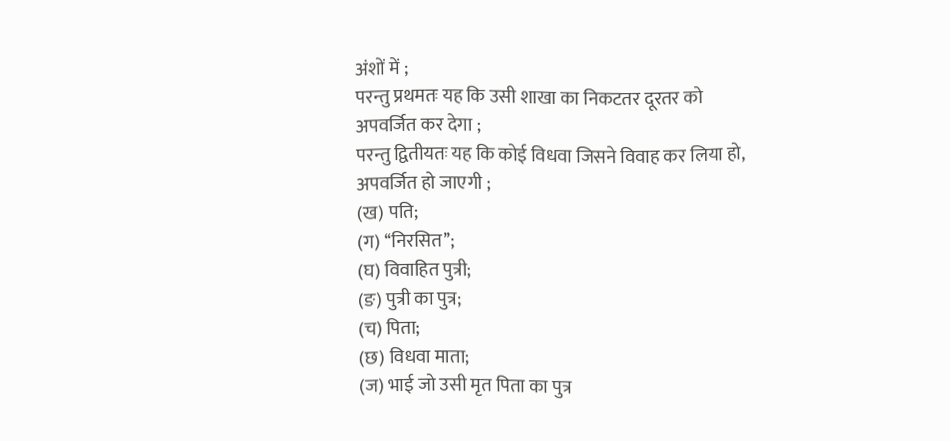अंशों में ;
परन्तु प्रथमतः यह कि उसी शाखा का निकटतर दूरतर को अपवर्जित कर देगा ;
परन्तु द्वितीयतः यह कि कोई विधवा जिसने विवाह कर लिया हो, अपवर्जित हो जाएगी ;
(ख) पति;
(ग) ‘‘निरसित’’;
(घ) विवाहित पुत्री;
(ङ) पुत्री का पुत्र;
(च) पिता;
(छ) विधवा माता;
(ज) भाई जो उसी मृत पिता का पुत्र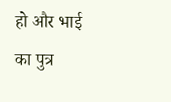हो और भाई का पुत्र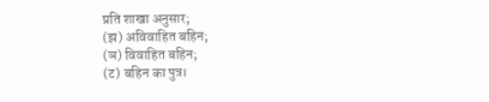प्रति शाखा अनुसार;
(झ) अविवाहित बहिन;
(ञ) विवाहित बहिन;
(ट) बहिन का पुत्र।